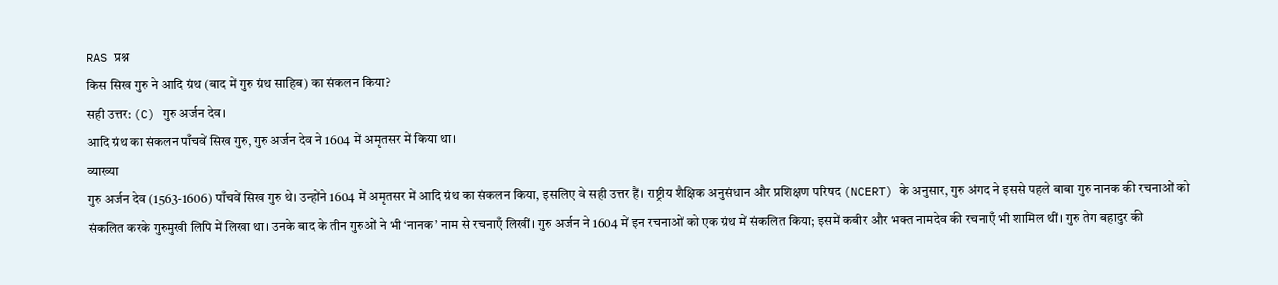RAS प्रश्न
किस सिख गुरु ने आदि ग्रंथ (बाद में गुरु ग्रंथ साहिब) का संकलन किया?
सही उत्तर: (C) गुरु अर्जन देव।
आदि ग्रंथ का संकलन पाँचवें सिख गुरु, गुरु अर्जन देव ने 1604 में अमृतसर में किया था।
व्याख्या
गुरु अर्जन देव (1563-1606) पाँचवें सिख गुरु थे। उन्होंने 1604 में अमृतसर में आदि ग्रंथ का संकलन किया, इसलिए वे सही उत्तर हैं। राष्ट्रीय शैक्षिक अनुसंधान और प्रशिक्षण परिषद (NCERT) के अनुसार, गुरु अंगद ने इससे पहले बाबा गुरु नानक की रचनाओं को संकलित करके गुरुमुखी लिपि में लिखा था। उनके बाद के तीन गुरुओं ने भी ‘नानक’ नाम से रचनाएँ लिखीं। गुरु अर्जन ने 1604 में इन रचनाओं को एक ग्रंथ में संकलित किया; इसमें कबीर और भक्त नामदेव की रचनाएँ भी शामिल थीं। गुरु तेग बहादुर की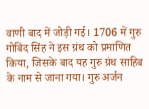वाणी बाद में जोड़ी गई। 1706 में गुरु गोबिंद सिंह ने इस ग्रंथ को प्रमाणित किया, जिसके बाद यह गुरु ग्रंथ साहिब के नाम से जाना गया। गुरु अर्जन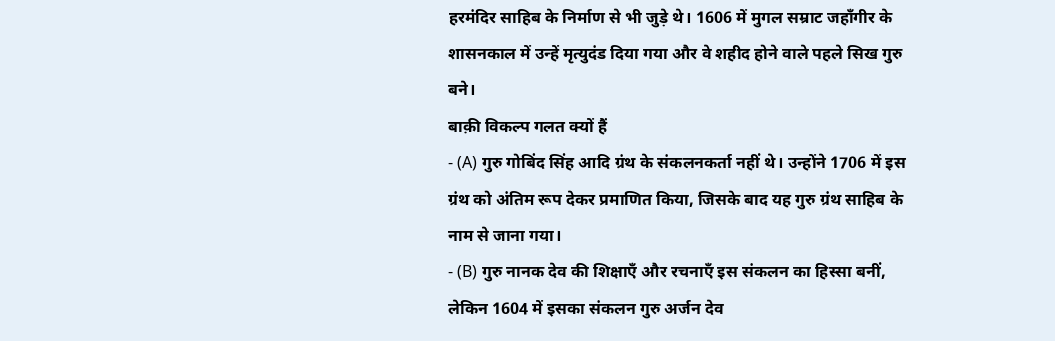हरमंदिर साहिब के निर्माण से भी जुड़े थे। 1606 में मुगल सम्राट जहाँगीर के शासनकाल में उन्हें मृत्युदंड दिया गया और वे शहीद होने वाले पहले सिख गुरु बने।
बाक़ी विकल्प गलत क्यों हैं
- (A) गुरु गोबिंद सिंह आदि ग्रंथ के संकलनकर्ता नहीं थे। उन्होंने 1706 में इस ग्रंथ को अंतिम रूप देकर प्रमाणित किया, जिसके बाद यह गुरु ग्रंथ साहिब के नाम से जाना गया।
- (B) गुरु नानक देव की शिक्षाएँ और रचनाएँ इस संकलन का हिस्सा बनीं, लेकिन 1604 में इसका संकलन गुरु अर्जन देव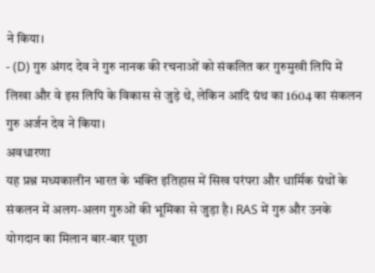ने किया।
- (D) गुरु अंगद देव ने गुरु नानक की रचनाओं को संकलित कर गुरुमुखी लिपि में लिखा और वे इस लिपि के विकास से जुड़े थे, लेकिन आदि ग्रंथ का 1604 का संकलन गुरु अर्जन देव ने किया।
अवधारणा
यह प्रश्न मध्यकालीन भारत के भक्ति इतिहास में सिख परंपरा और धार्मिक ग्रंथों के संकलन में अलग-अलग गुरुओं की भूमिका से जुड़ा है। RAS में गुरु और उनके योगदान का मिलान बार-बार पूछा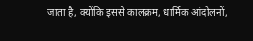जाता है, क्योंकि इससे कालक्रम, धार्मिक आंदोलनों,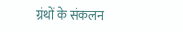ग्रंथों के संकलन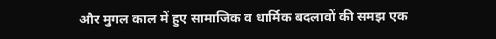और मुगल काल में हुए सामाजिक व धार्मिक बदलावों की समझ एक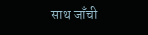साथ जाँची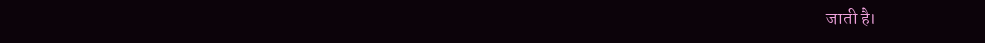जाती है।